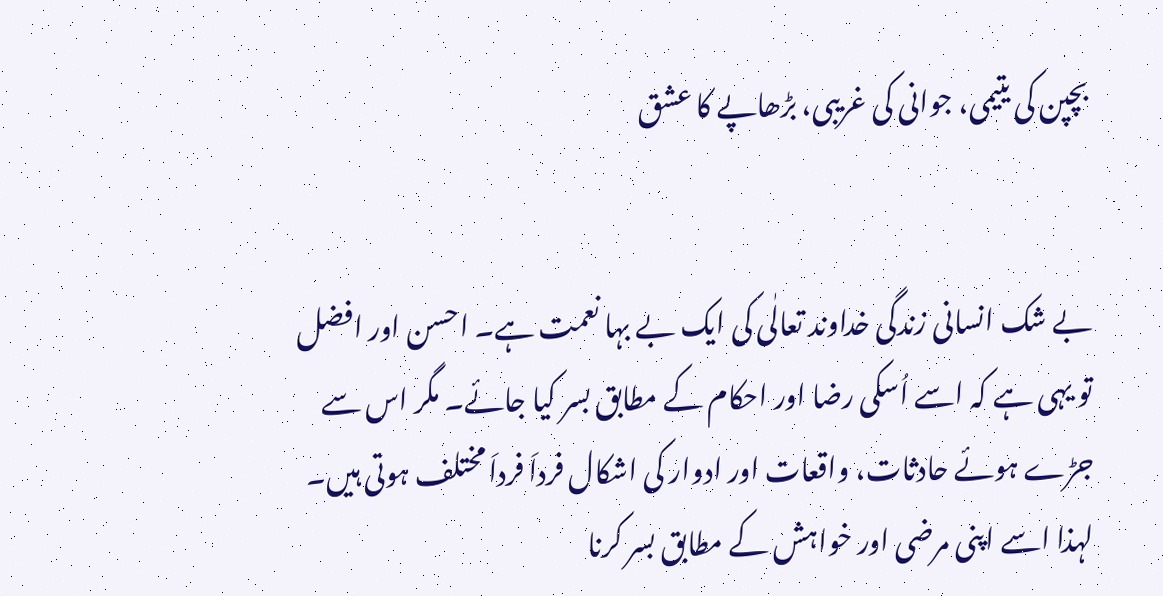بچپن کی یتیمی، جوانی کی غریبی، بڑھاپے کا عشق


بے شک انسانی زندگی خداوند تعالٰی کی ایک بے بہا نعمت ہے۔ احسن اور افضل تو یہی ہے کہ اسے اُسکی رضا اور احکام کے مطابق بسر کیا جائے۔ مگر اس سے جڑے ہوئے حادثات، واقعات اور ادوار کی اشکال فرداَ فرداَ مختلف ہوتی ہیں۔ لہذا اسے اپنی مرضی اور خواہش کے مطابق بسر کرنا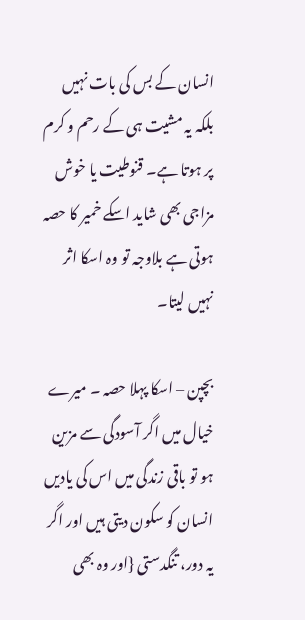انسان کے بس کی بات نہیں بلکہ یہ مشیت ہی کے رحم و کرم پر ہوتا ہے۔ قنوطیت یا خوش مزاجی بھی شاید اسکے خمیر کا حصہ ہوتی ہے بلاوجہ تو وہ اسکا اثر نہیں لیتا۔

بچپن – اسکا پہلا حصہ ۔ میرے خیال میں اگر آسودگی سے مزین ہو تو باقی زندگی میں اس کی یادیں انسان کو سکون دیتی ہیں اور اگر یہ دور، تنگدستی {اور وہ بھی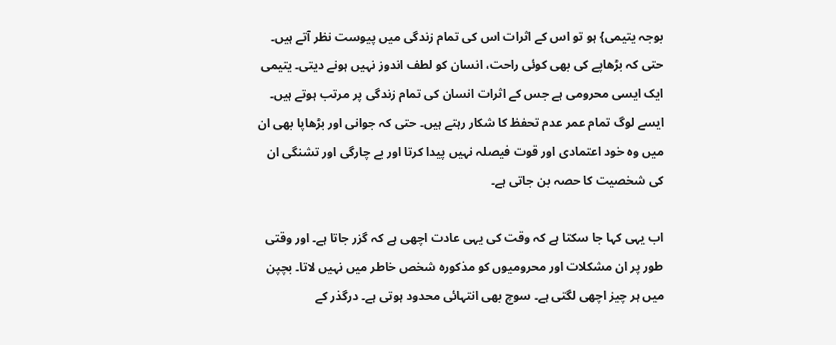بوجہ یتیمی} ہو تو اس کے اثرات اس کی تمام زندگی میں پیوست نظر آتے ہیں۔ حتی کہ بڑھاپے کی بھی کوئی راحت، انسان کو لطف اندوز نہیں ہونے دیتی۔ یتیمی ایک ایسی محرومی ہے جس کے اثرات انسان کی تمام زندگی پر مرتب ہوتے ہیں۔ ایسے لوگ تمام عمر عدم تحفظ کا شکار رہتے ہیں۔ حتی کہ جوانی اور بڑھاپا بھی ان میں وہ خود اعتمادی اور قوت فیصلہ نہیں پیدا کرتا اور بے چارگی اور تشنگی ان کی شخصیت کا حصہ بن جاتی ہے۔

اب یہی کہا جا سکتا ہے کہ وقت کی یہی عادت اچھی ہے کہ گزر جاتا ہے۔ اور وقتی طور پر ان مشکلات اور محرومیوں کو مذکورہ شخص خاطر میں نہیں لاتا۔ بچپن میں ہر چیز اچھی لگتی ہے۔ سوچ بھی انتہائی محدود ہوتی ہے۔ درگذر کے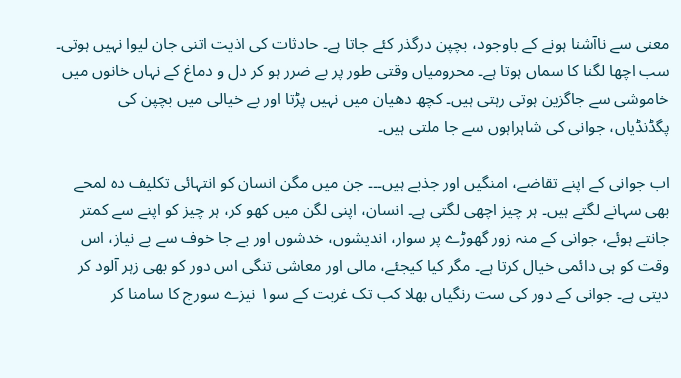معنی سے ناآشنا ہونے کے باوجود، بچپن درگذر کئے جاتا ہے۔ حادثات کی اذیت اتنی جان لیوا نہیں ہوتی۔ سب اچھا لگنا کا سماں ہوتا ہے۔ محرومیاں وقتی طور پر بے ضرر ہو کر دل و دماغ کے نہاں خانوں میں خاموشی سے جاگزین ہوتی رہتی ہیں۔ کچھ دھیان میں نہیں پڑتا اور بے خیالی میں بچپن کی پگڈنڈیاں، جوانی کی شاہراہوں سے جا ملتی ہیں۔

اب جوانی کے اپنے تقاضے، امنگیں اور جذبے ہیں۔۔۔ جن میں مگن انسان کو انتہائی تکلیف دہ لمحے بھی سہانے لگتے ہیں۔ ہر چیز اچھی لگتی ہے۔ انسان، اپنی لگن میں کھو کر، ہر چیز کو اپنے سے کمتر جانتے ہوئے، جوانی کے منہ زور گھوڑے پر سوار، اندیشوں، خدشوں اور بے جا خوف سے بے نیاز، اس وقت کو ہی دائمی خیال کرتا ہے۔ مگر کیا کیجئے، مالی اور معاشی تنگی اس دور کو بھی زہر آلود کر دیتی ہے۔ جوانی کے دور کی ست رنگیاں بھلا کب تک غربت کے سو۱ نیزے سورج کا سامنا کر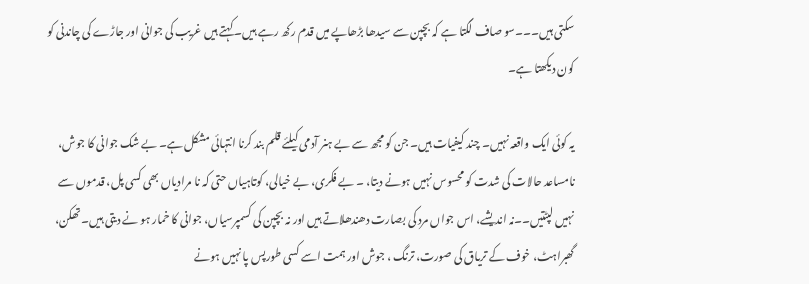سکتی ہیں۔۔۔سو صاف لگتا ہے کہ بچپن سے سیدھا بڑھاپے میں قدم رکھ رہے ہیں۔ کہتے ہیں غریب کی جوانی اور جاڑے کی چاندنی کو کون دیکھتا ہے۔

یہ کوئی ایک واقعہ نہیں۔ چند کیفیات ہیں۔ جن کو مجھ سے بے ہنر آدمی کیلئے قلم بند کرنا انتہائی مشکل ہے۔ بے شک جوانی کا جوش، نامساعد حالات کی شدت کو محسوس نہیں ہونے دیتا، ۔ بے فکری، بے خیالی، کوتاہیاں حتی کہ نا مرادیاں بھی کسی پل، قدموں سے نہیں لپٹتیں۔۔نہ اندیشے، اس جواں مرد کی بصارت دھندھلاتے ہیں اور نہ بچپن کی کسمپرسیاں، جوانی کا خمار ہو نے دیتی ہیں۔ تھکن، گھبراہٹ، خوف کے تریاق کی صورت، ترنگ ، جوش اور ہمت اسے کسی طورپس پا نہیں ہونے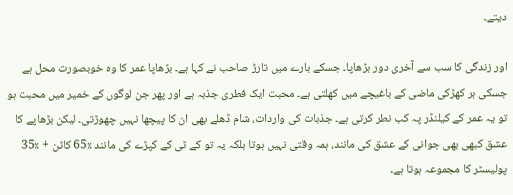دیتے۔

اور زندگی کا سب سے آخری دور بڑھاپا۔ جسکے بارے میں تارڑ صاحب نے کہا ہے۔ بڑھاپا عمر کا وہ خوبصورت محل ہے جسکی ہر کھڑکی ماضی کے باغیچے میں کھلتی ہے۔ محبت ایک فطری جذبہ ہے اور پھر جن لوگوں کے خمیر میں محبت ہو تو یہ عمر کے کیلنڈر پہ کب نطر کرتی ہے۔ جذبات کی واردات، شام ڈھلے بھی ان کا پیچھا نہیں چھوڑتی۔ لیکن بڑھاپے کا عشق کبھی بھی جوانی کے عشق کی مانند، ہمہ وقتی نہیں ہوتا بلکہ یہ تو کے ٹی کے کپڑے کی مانند ٪65 کاٹن + ٪35 پولیسٹر کا مجموعہ ہوتا ہے۔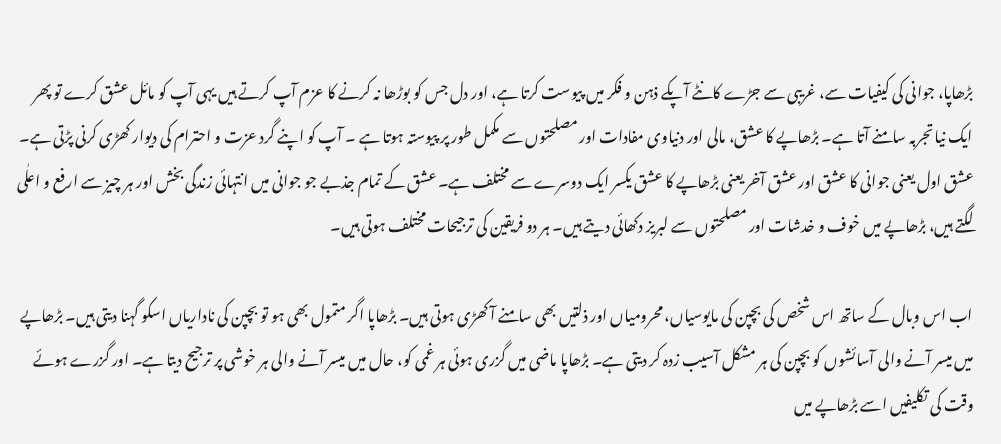بڑھاپا، جوانی کی کیفیات سے، غریبی سے جڑے کانٹے آپکے ذہن و فکر میں پیوست کرتا ہے، اور دل جس کو بوڑھا نہ کرنے کا عزم آپ کرتے ہیں یہی آپ کو مائل عشق کرے تو پھر ایک نیا تجربہ سامنے آتا ہے۔ بڑھاپے کا عشق، مالی اور دنیاوی مفادات اور مصلحتوں سے مکمل طور پر پیوستہ ہوتا ہے ۔ آپ کو اپنے گرد عزت و احترام کی دیوار کھڑی کرنی پڑتی ہے۔ عشق اول یعنی جوانی کا عشق اور عشق آخر یعنی بڑھاپے کا عشق یکسر ایک دوسرے سے مختلف ہے۔ عشق کے تمام جذبے جو جوانی میں انتہائی زندگی بخش اور ہر چیز سے ارفع و اعلٰی لگتے ہیں، بڑھاپے میں خوف و خدشات اور مصلحتوں سے لبریز دکھائی دیتے ہیں۔ ہر دو فریقین کی ترجیحات مختلف ہوتی ہیں۔

اب اس وبال کے ساتھ اس شخص کی بچپن کی مایوسیاں، محرومیاں اور ذلتیں بھی سامنے آ کھڑی ہوتی ہیں۔ بڑھاپا اگر متمول بھی ہو تو بچپن کی ناداریاں اسکو گہنا دیتی ہیں۔ بڑھاپے میں میسر آنے والی آسائشوں کو بچپن کی ہر مشکل آسیب زدہ کر دیتی ہے۔ بڑھاپا ماضی میں گزری ہوئی ہر غمی کو، حال میں میسر آنے والی ہر خوشی پر ترجیح دیتا ہے۔ اور گزرے ہوئے وقت کی تکلیفیں اسے بڑھاپے میں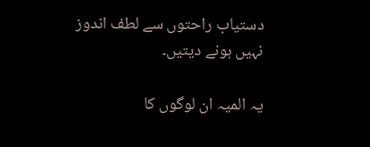دستیاب راحتوں سے لطف اندوز نہیں ہونے دیتیں۔

یہ المیہ ان لوگوں کا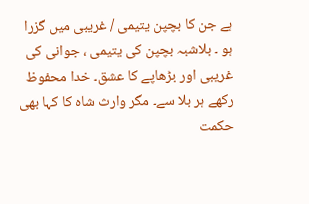ہے جن کا بچپن یتیمی / غریبی میں گزرا ہو ۔ بلاشبہ بچپن کی یتیمی ، جوانی کی غریبی اور بڑھاپے کا عشق۔ خدا محفوظ رکھے ہر بلا سے۔ مگر وارث شاہ کا کہا بھی حکمت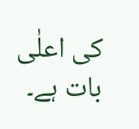کی اعلٰی بات ہے۔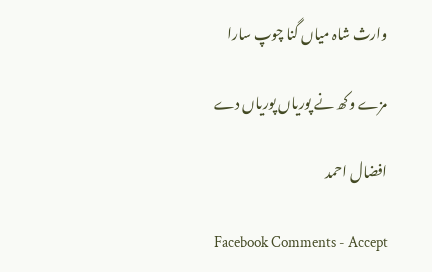وارث شاہ میاں گنا چوپ سارا

مزے وکھ نے پوریاں پوریاں دے

افضال احمد

Facebook Comments - Accept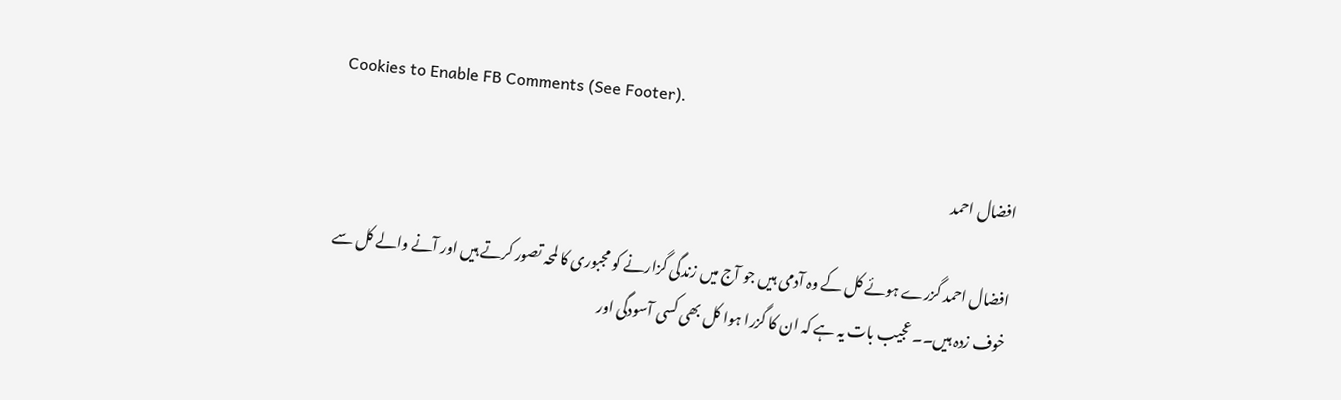Cookies to Enable FB Comments (See Footer).

افضال احمد

افضال احمد گزرے ہوئے کل کے وہ آدمی ہیں جو آج میں زندگی گزارنے کو مجبوری کا لمحہ تصور کرتے ہیں اور آنے والے کل سے خوف زدہ ہیں۔۔ عجیب بات یہ ہے کہ ان کا گزرا ہوا کل بھی کسی آسودگی اور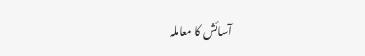آسائش کا معاملہ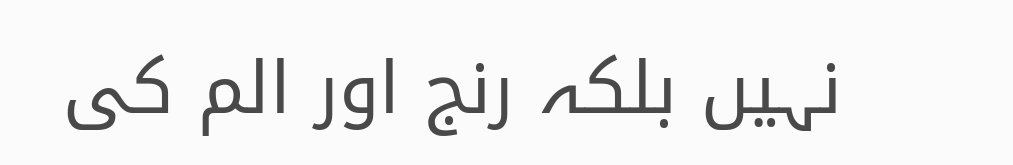نہیں بلکہ رنج اور الم کی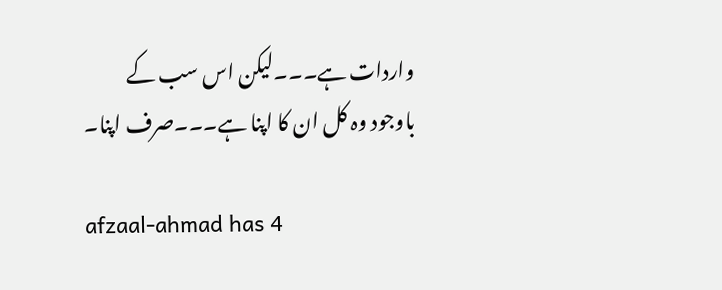واردات ہے۔۔۔لیکن اس سب کے باوجود وہ کل ان کا اپنا ہے۔۔۔صرف اپنا۔

afzaal-ahmad has 4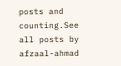posts and counting.See all posts by afzaal-ahmad